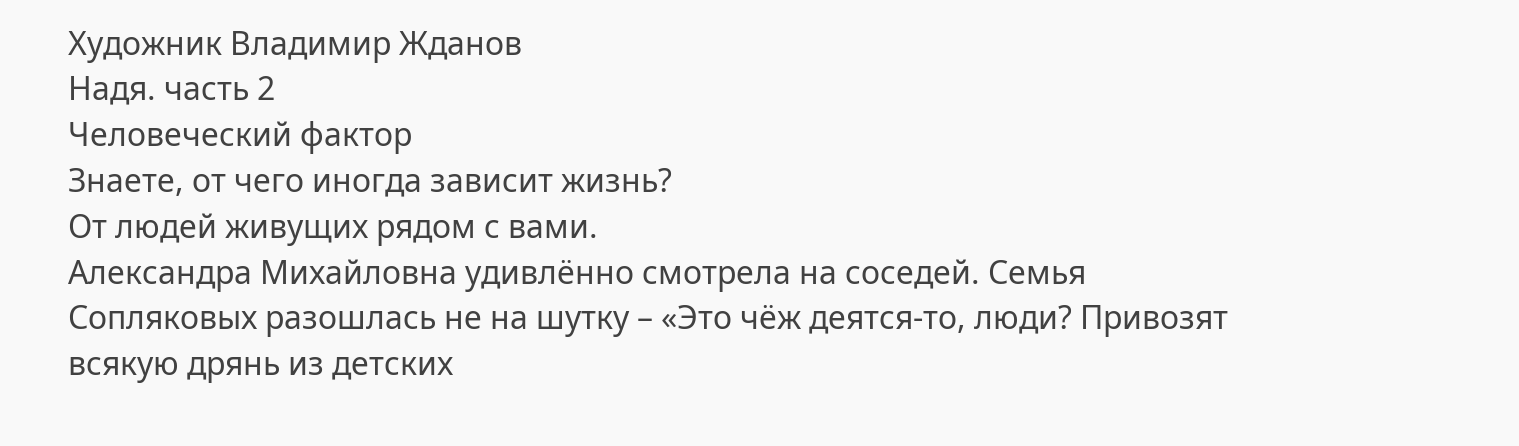Художник Владимир Жданов
Надя. часть 2
Человеческий фактор
Знаете, от чего иногда зависит жизнь?
От людей живущих рядом с вами.
Александра Михайловна удивлённо смотрела на соседей. Семья Сопляковых разошлась не на шутку – «Это чёж деятся-то, люди? Привозят всякую дрянь из детских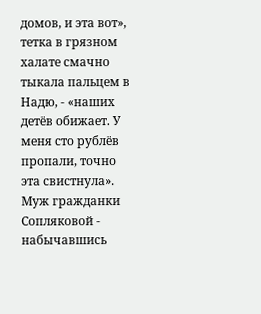домов, и эта вот», тетка в грязном халате смачно тыкала пальцем в Надю, - «наших детёв обижает. У меня сто рублёв пропали, точно эта свистнула». Муж гражданки Сопляковой - набычавшись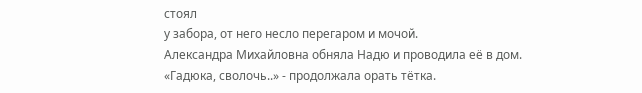стоял
у забора, от него несло перегаром и мочой.
Александра Михайловна обняла Надю и проводила её в дом.
«Гадюка, сволочь..» - продолжала орать тётка.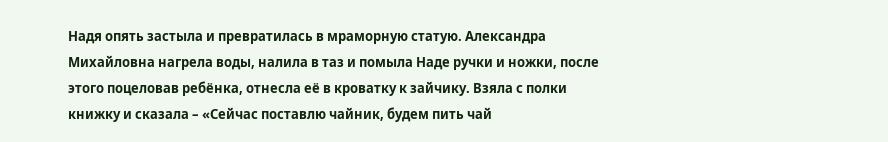Надя опять застыла и превратилась в мраморную статую. Александра Михайловна нагрела воды, налила в таз и помыла Наде ручки и ножки, после этого поцеловав ребёнка, отнесла её в кроватку к зайчику. Взяла с полки книжку и сказала – «Сейчас поставлю чайник, будем пить чай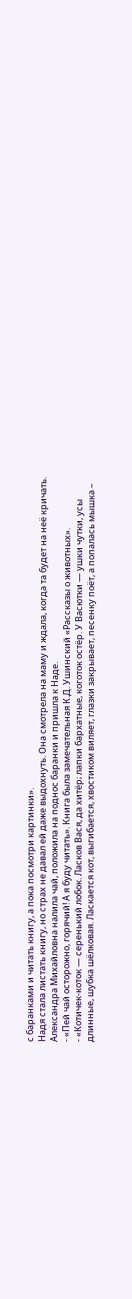с баранками и читать книгу, а пока посмотри картинки».
Надя стала листать книгу, но страх не давал ей даже выдохнуть. Она смотрела на маму и ждала, когда та будет на неё кричать.
Александра Михайловна налила чай, положила на поднос баранки и пришла к Наде.
- «Пей чай осторожно, горячий! А я буду читать». Книга была замечательная К.Д. Ушинский «Рассказы о животных».
- «Котичек-коток — серенький лобок. Ласков Вася, да хитёр; лапки бархатные, коготок остёр. У Васютки — ушки чутки, усы длинные, шубка шёлковая. Ласкается кот, выгибается, хвостиком виляет, глазки закрывает, песенку поёт, а попалась мышка –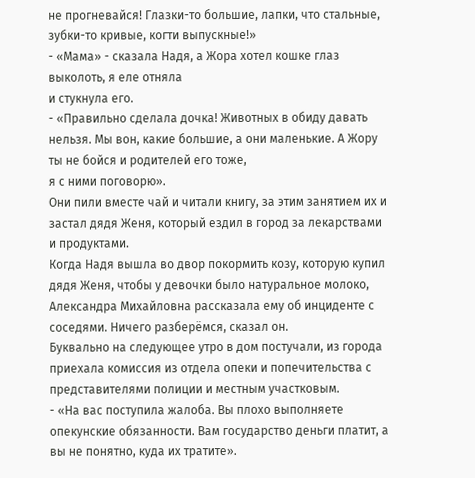не прогневайся! Глазки-то большие, лапки, что стальные, зубки-то кривые, когти выпускные!»
- «Мама» - сказала Надя, а Жора хотел кошке глаз выколоть, я еле отняла
и стукнула его.
- «Правильно сделала дочка! Животных в обиду давать нельзя. Мы вон, какие большие, а они маленькие. А Жору ты не бойся и родителей его тоже,
я с ними поговорю».
Они пили вместе чай и читали книгу, за этим занятием их и застал дядя Женя, который ездил в город за лекарствами и продуктами.
Когда Надя вышла во двор покормить козу, которую купил дядя Женя, чтобы у девочки было натуральное молоко, Александра Михайловна рассказала ему об инциденте с соседями. Ничего разберёмся, сказал он.
Буквально на следующее утро в дом постучали, из города приехала комиссия из отдела опеки и попечительства с представителями полиции и местным участковым.
- «На вас поступила жалоба. Вы плохо выполняете опекунские обязанности. Вам государство деньги платит, а вы не понятно, куда их тратите».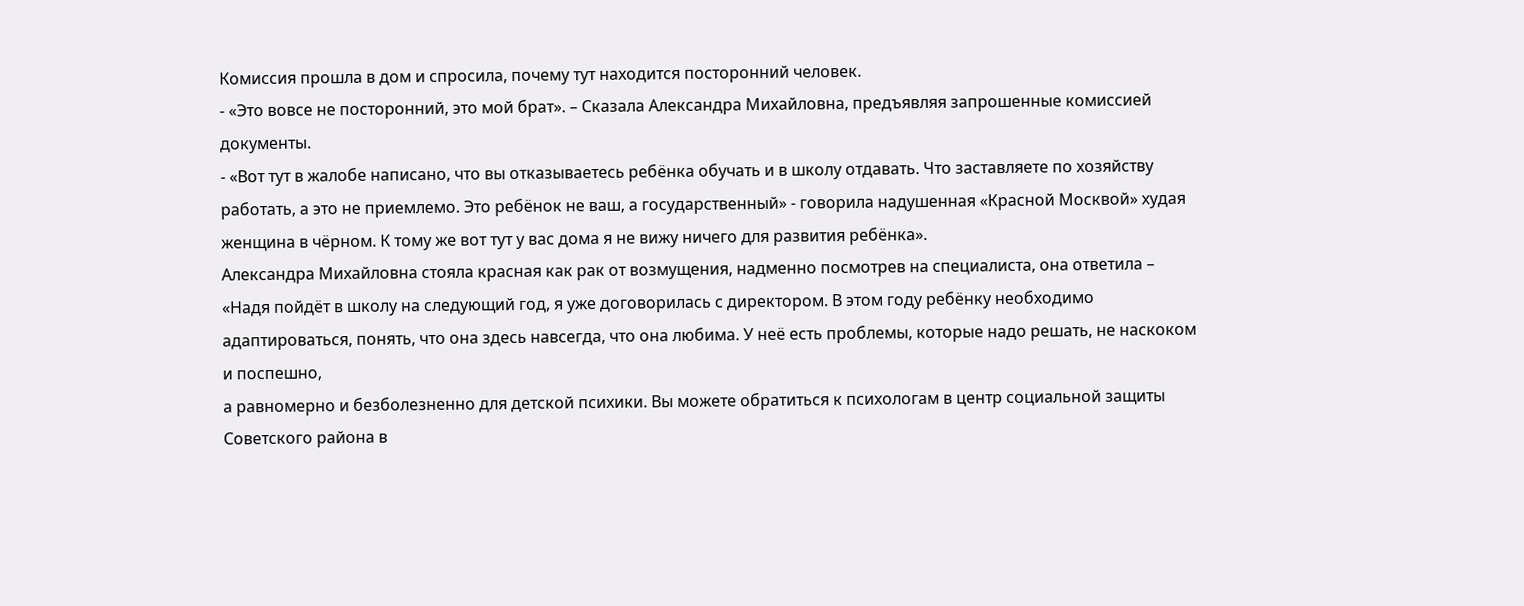Комиссия прошла в дом и спросила, почему тут находится посторонний человек.
- «Это вовсе не посторонний, это мой брат». – Сказала Александра Михайловна, предъявляя запрошенные комиссией документы.
- «Вот тут в жалобе написано, что вы отказываетесь ребёнка обучать и в школу отдавать. Что заставляете по хозяйству работать, а это не приемлемо. Это ребёнок не ваш, а государственный» - говорила надушенная «Красной Москвой» худая женщина в чёрном. К тому же вот тут у вас дома я не вижу ничего для развития ребёнка».
Александра Михайловна стояла красная как рак от возмущения, надменно посмотрев на специалиста, она ответила – «Надя пойдёт в школу на следующий год, я уже договорилась с директором. В этом году ребёнку необходимо адаптироваться, понять, что она здесь навсегда, что она любима. У неё есть проблемы, которые надо решать, не наскоком и поспешно,
а равномерно и безболезненно для детской психики. Вы можете обратиться к психологам в центр социальной защиты Советского района в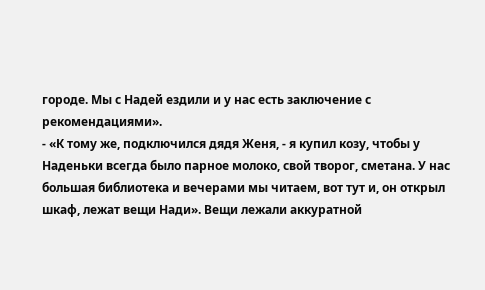городе. Мы с Надей ездили и у нас есть заключение с рекомендациями».
- «К тому же, подключился дядя Женя, - я купил козу, чтобы у Наденьки всегда было парное молоко, свой творог, сметана. У нас большая библиотека и вечерами мы читаем, вот тут и, он открыл шкаф, лежат вещи Нади». Вещи лежали аккуратной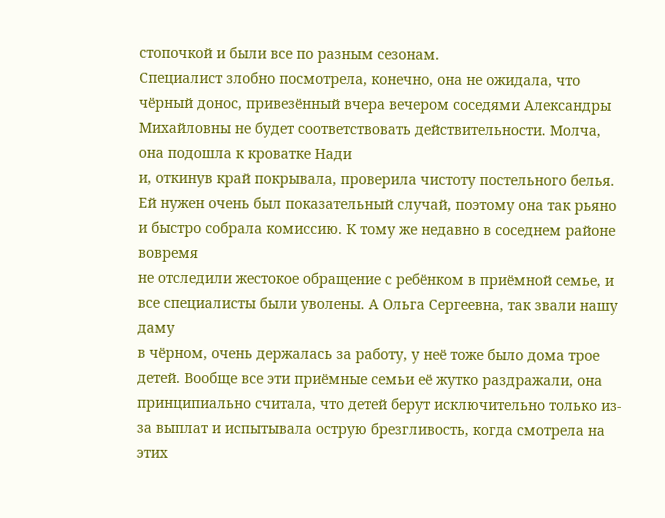стопочкой и были все по разным сезонам.
Специалист злобно посмотрела, конечно, она не ожидала, что чёрный донос, привезённый вчера вечером соседями Александры Михайловны не будет соответствовать действительности. Молча, она подошла к кроватке Нади
и, откинув край покрывала, проверила чистоту постельного белья.
Ей нужен очень был показательный случай, поэтому она так рьяно и быстро собрала комиссию. К тому же недавно в соседнем районе вовремя
не отследили жестокое обращение с ребёнком в приёмной семье, и все специалисты были уволены. А Ольга Сергеевна, так звали нашу даму
в чёрном, очень держалась за работу, у неё тоже было дома трое детей. Вообще все эти приёмные семьи её жутко раздражали, она принципиально считала, что детей берут исключительно только из-за выплат и испытывала острую брезгливость, когда смотрела на этих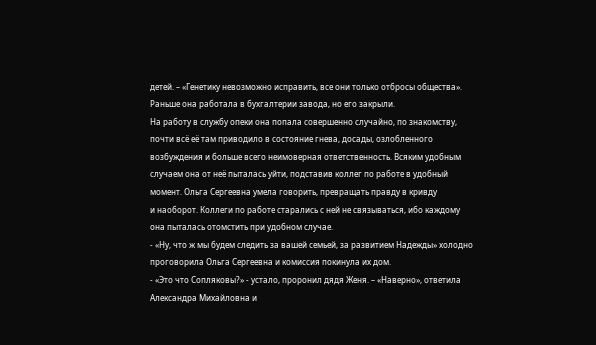детей. – «Генетику невозможно исправить, все они только отбросы общества». Раньше она работала в бухгалтерии завода, но его закрыли.
На работу в службу опеки она попала совершенно случайно, по знакомству, почти всё её там приводило в состояние гнева, досады, озлобленного возбуждения и больше всего неимоверная ответственность. Всяким удобным случаем она от неё пыталась уйти, подставив коллег по работе в удобный момент. Ольга Сергеевна умела говорить, превращать правду в кривду
и наоборот. Коллеги по работе старались с ней не связываться, ибо каждому она пыталась отомстить при удобном случае.
- «Ну, что ж мы будем следить за вашей семьей, за развитием Надежды» холодно проговорила Ольга Сергеевна и комиссия покинула их дом.
- «Это что Сопляковы?» - устало, проронил дядя Женя. – «Наверно», ответила Александра Михайловна и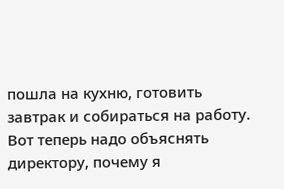пошла на кухню, готовить завтрак и собираться на работу. Вот теперь надо объяснять директору, почему я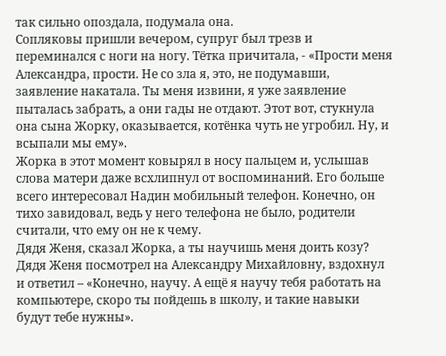так сильно опоздала, подумала она.
Сопляковы пришли вечером, супруг был трезв и переминался с ноги на ногу. Тётка причитала, - «Прости меня Александра, прости. Не со зла я, это, не подумавши, заявление накатала. Ты меня извини, я уже заявление пыталась забрать, а они гады не отдают. Этот вот, стукнула она сына Жорку, оказывается, котёнка чуть не угробил. Ну, и всыпали мы ему».
Жорка в этот момент ковырял в носу пальцем и, услышав слова матери даже всхлипнул от воспоминаний. Его больше всего интересовал Надин мобильный телефон. Конечно, он тихо завидовал, ведь у него телефона не было, родители считали, что ему он не к чему.
Дядя Женя, сказал Жорка, а ты научишь меня доить козу?
Дядя Женя посмотрел на Александру Михайловну, вздохнул и ответил – «Конечно, научу. А ещё я научу тебя работать на компьютере, скоро ты пойдешь в школу, и такие навыки будут тебе нужны».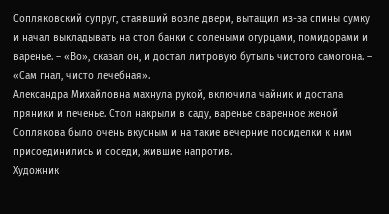Сопляковский супруг, стаявший возле двери, вытащил из-за спины сумку и начал выкладывать на стол банки с солеными огурцами, помидорами и варенье. – «Во», сказал он, и достал литровую бутыль чистого самогона. – «Сам гнал, чисто лечебная».
Александра Михайловна махнула рукой, включила чайник и достала пряники и печенье. Стол накрыли в саду, варенье сваренное женой Соплякова было очень вкусным и на такие вечерние посиделки к ним присоединились и соседи, жившие напротив.
Художник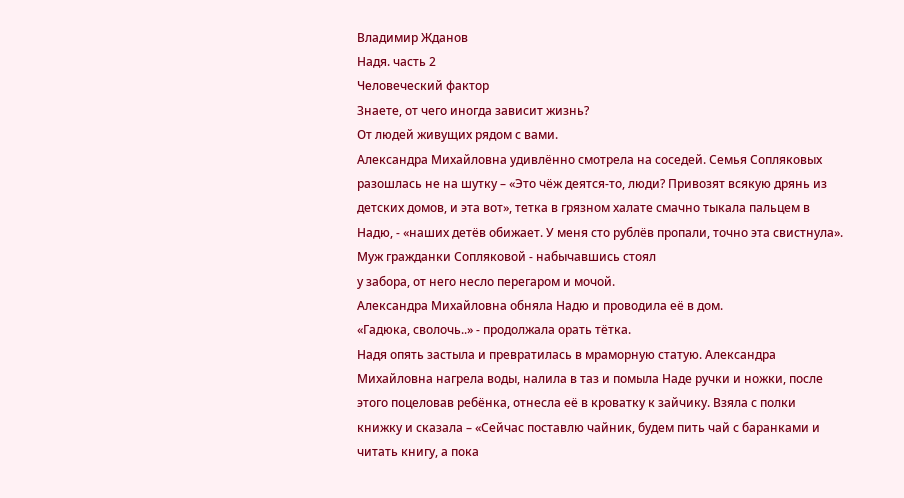Владимир Жданов
Надя. часть 2
Человеческий фактор
Знаете, от чего иногда зависит жизнь?
От людей живущих рядом с вами.
Александра Михайловна удивлённо смотрела на соседей. Семья Сопляковых разошлась не на шутку – «Это чёж деятся-то, люди? Привозят всякую дрянь из детских домов, и эта вот», тетка в грязном халате смачно тыкала пальцем в Надю, - «наших детёв обижает. У меня сто рублёв пропали, точно эта свистнула». Муж гражданки Сопляковой - набычавшись стоял
у забора, от него несло перегаром и мочой.
Александра Михайловна обняла Надю и проводила её в дом.
«Гадюка, сволочь..» - продолжала орать тётка.
Надя опять застыла и превратилась в мраморную статую. Александра Михайловна нагрела воды, налила в таз и помыла Наде ручки и ножки, после этого поцеловав ребёнка, отнесла её в кроватку к зайчику. Взяла с полки книжку и сказала – «Сейчас поставлю чайник, будем пить чай с баранками и читать книгу, а пока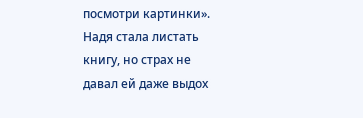посмотри картинки».
Надя стала листать книгу, но страх не давал ей даже выдох